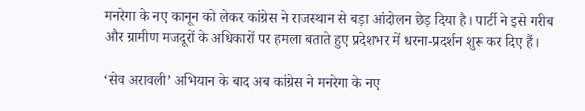मनरेगा के नए कानून को लेकर कांग्रेस ने राजस्थान से बड़ा आंदोलन छेड़ दिया है। पार्टी ने इसे गरीब और ग्रामीण मजदूरों के अधिकारों पर हमला बताते हुए प्रदेशभर में धरना-प्रदर्शन शुरू कर दिए हैं।

‘सेव अरावली’ अभियान के बाद अब कांग्रेस ने मनरेगा के नए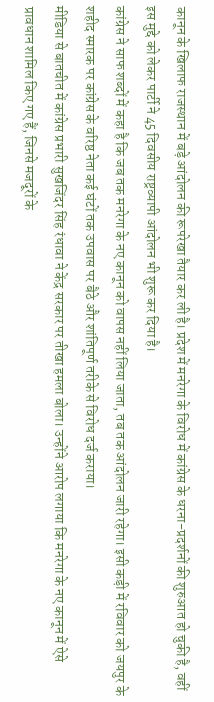कानून के खिलाफ राजस्थान में बड़े आंदोलन की रूपरेखा तैयार कर ली है। प्रदेश में मनरेगा के विरोध में कांग्रेस के धरना-प्रदर्शनों की शुरुआत हो चुकी है, वहीं इस मुद्दे को लेकर पार्टी ने 45 दिवसीय राष्ट्रव्यापी आंदोलन भी शुरू कर दिया है।
कांग्रेस ने साफ शब्दों में कहा है कि जब तक मनरेगा के नए कानून को वापस नहीं लिया जाता, तब तक आंदोलन जारी रहेगा। इसी कड़ी में रविवार को जयपुर के शहीद स्मारक पर कांग्रेस के वरिष्ठ नेता कई घंटों तक उपवास पर बैठे और शांतिपूर्ण तरीके से विरोध दर्ज कराया।
मीडिया से बातचीत में कांग्रेस प्रभारी सुखजिंदर सिंह रंधावा ने केंद्र सरकार पर तीखा हमला बोला। उन्होंने आरोप लगाया कि मनरेगा के नए कानून में ऐसे प्रावधान शामिल किए गए हैं, जिनसे मजदूरों के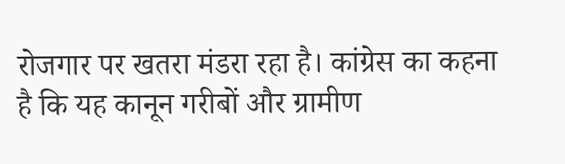रोजगार पर खतरा मंडरा रहा है। कांग्रेस का कहना है कि यह कानून गरीबों और ग्रामीण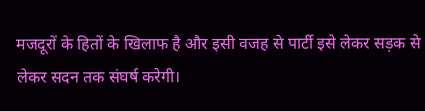मजदूरों के हितों के खिलाफ है और इसी वजह से पार्टी इसे लेकर सड़क से लेकर सदन तक संघर्ष करेगी।